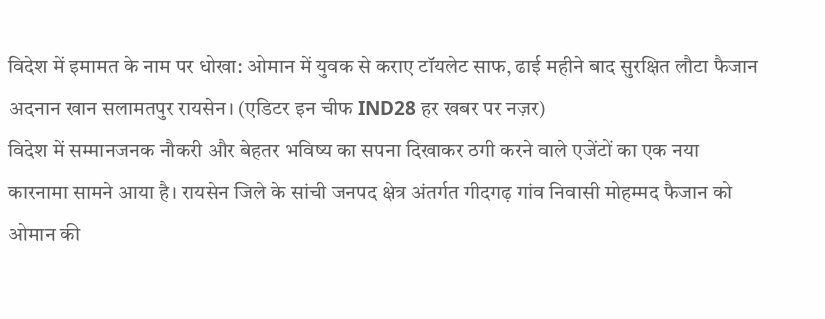विदेश में इमामत के नाम पर धोखा: ओमान में युवक से कराए टॉयलेट साफ, ढाई महीने बाद सुरक्षित लौटा फैजान
अदनान खान सलामतपुर रायसेन। (एडिटर इन चीफ IND28 हर खबर पर नज़र)
विदेश में सम्मानजनक नौकरी और बेहतर भविष्य का सपना दिखाकर ठगी करने वाले एजेंटों का एक नया कारनामा सामने आया है। रायसेन जिले के सांची जनपद क्षेत्र अंतर्गत गीदगढ़ गांव निवासी मोहम्मद फैजान को ओमान की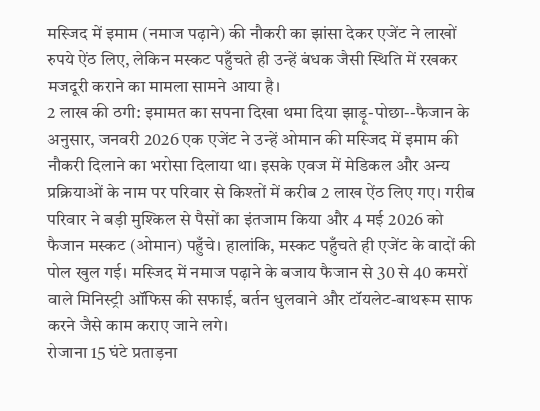मस्जिद में इमाम (नमाज पढ़ाने) की नौकरी का झांसा देकर एजेंट ने लाखों रुपये ऐंठ लिए, लेकिन मस्कट पहुँचते ही उन्हें बंधक जैसी स्थिति में रखकर मजदूरी कराने का मामला सामने आया है।
2 लाख की ठगी: इमामत का सपना दिखा थमा दिया झाड़ू-पोछा--फैजान के अनुसार, जनवरी 2026 एक एजेंट ने उन्हें ओमान की मस्जिद में इमाम की नौकरी दिलाने का भरोसा दिलाया था। इसके एवज में मेडिकल और अन्य प्रक्रियाओं के नाम पर परिवार से किश्तों में करीब 2 लाख ऐंठ लिए गए। गरीब परिवार ने बड़ी मुश्किल से पैसों का इंतजाम किया और 4 मई 2026 को फैजान मस्कट (ओमान) पहुँचे। हालांकि, मस्कट पहुँचते ही एजेंट के वादों की पोल खुल गई। मस्जिद में नमाज पढ़ाने के बजाय फैजान से 30 से 40 कमरों वाले मिनिस्ट्री ऑफिस की सफाई, बर्तन धुलवाने और टॉयलेट-बाथरूम साफ करने जैसे काम कराए जाने लगे।
रोजाना 15 घंटे प्रताड़ना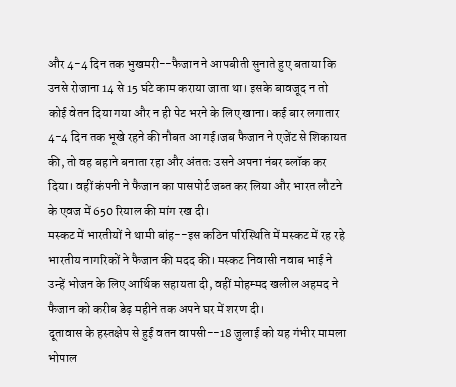और 4-4 दिन तक भुखमरी--फैजान ने आपबीती सुनाते हुए बताया कि उनसे रोजाना 14 से 15 घंटे काम कराया जाता था। इसके बावजूद न तो कोई वेतन दिया गया और न ही पेट भरने के लिए खाना। कई बार लगातार 4-4 दिन तक भूखे रहने की नौबत आ गई।जब फैजान ने एजेंट से शिकायत की, तो वह बहाने बनाता रहा और अंततः उसने अपना नंबर ब्लॉक कर दिया। वहीं कंपनी ने फैजान का पासपोर्ट जब्त कर लिया और भारत लौटने के एवज में 650 रियाल की मांग रख दी।
मस्कट में भारतीयों ने थामी बांह--इस कठिन परिस्थिति में मस्कट में रह रहे भारतीय नागरिकों ने फैजान की मदद की। मस्कट निवासी नवाब भाई ने उन्हें भोजन के लिए आर्थिक सहायता दी, वहीं मोहम्मद खलील अहमद ने फैजान को करीब डेढ़ महीने तक अपने घर में शरण दी।
दूतावास के हस्तक्षेप से हुई वतन वापसी--18 जुलाई को यह गंभीर मामला भोपाल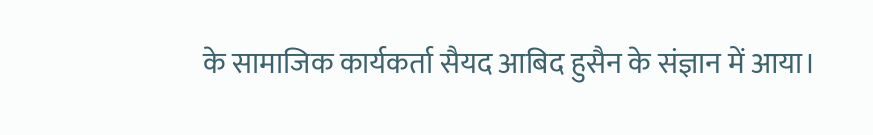के सामाजिक कार्यकर्ता सैयद आबिद हुसैन के संज्ञान में आया।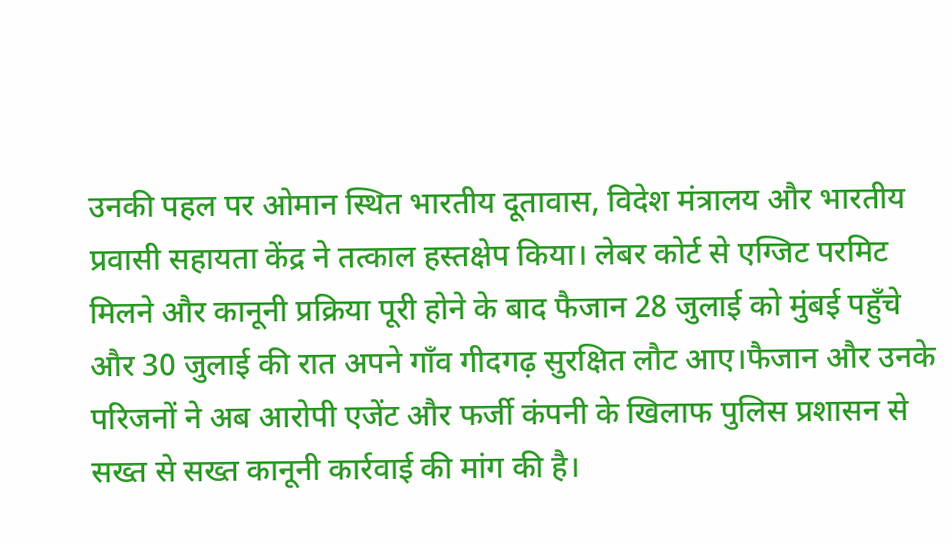उनकी पहल पर ओमान स्थित भारतीय दूतावास, विदेश मंत्रालय और भारतीय प्रवासी सहायता केंद्र ने तत्काल हस्तक्षेप किया। लेबर कोर्ट से एग्जिट परमिट मिलने और कानूनी प्रक्रिया पूरी होने के बाद फैजान 28 जुलाई को मुंबई पहुँचे और 30 जुलाई की रात अपने गाँव गीदगढ़ सुरक्षित लौट आए।फैजान और उनके परिजनों ने अब आरोपी एजेंट और फर्जी कंपनी के खिलाफ पुलिस प्रशासन से सख्त से सख्त कानूनी कार्रवाई की मांग की है।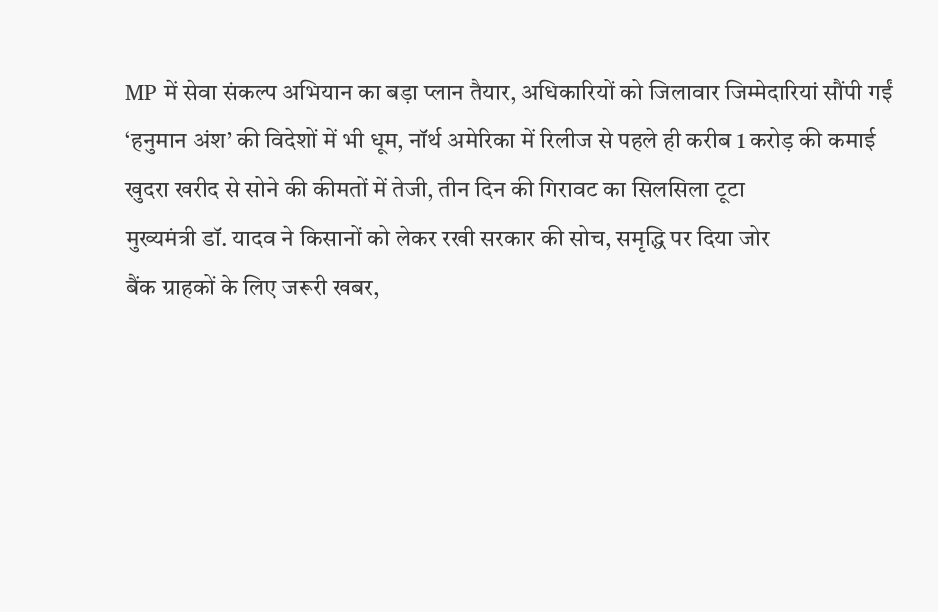MP में सेवा संकल्प अभियान का बड़ा प्लान तैयार, अधिकारियों को जिलावार जिम्मेदारियां सौंपी गईं
‘हनुमान अंश’ की विदेशों में भी धूम, नॉर्थ अमेरिका में रिलीज से पहले ही करीब 1 करोड़ की कमाई
खुदरा खरीद से सोने की कीमतों में तेजी, तीन दिन की गिरावट का सिलसिला टूटा
मुख्यमंत्री डॉ. यादव ने किसानों को लेकर रखी सरकार की सोच, समृद्धि पर दिया जोर
बैंक ग्राहकों के लिए जरूरी खबर,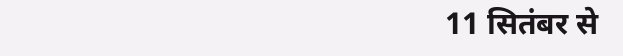11 सितंबर से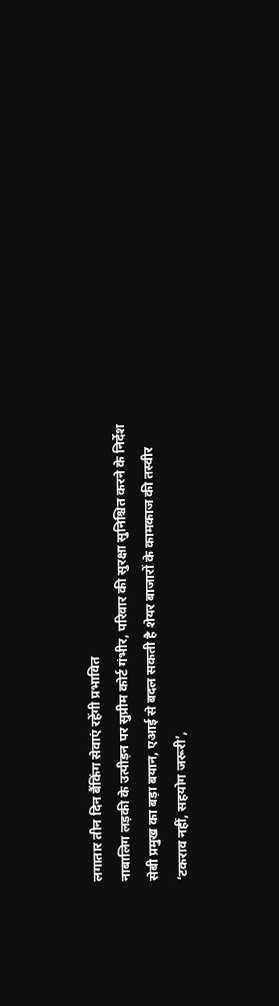लगातार तीन दिन बैंकिंग सेवाएं रहेंगी प्रभावित
नाबालिग लड़की के उत्पीड़न पर सुप्रीम कोर्ट गंभीर, परिवार की सुरक्षा सुनिश्चित करने के निर्देश
सेबी प्रमुख का बड़ा बयान, एआई से बदल सकती है शेयर बाजारों के कामकाज की तस्वीर
‘टकराव नहीं, सहयोग जरूरी’,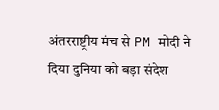अंतरराष्ट्रीय मंच से PM मोदी ने दिया दुनिया को बड़ा संदेश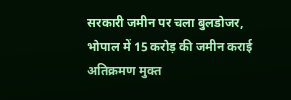सरकारी जमीन पर चला बुलडोजर, भोपाल में 15 करोड़ की जमीन कराई अतिक्रमण मुक्त